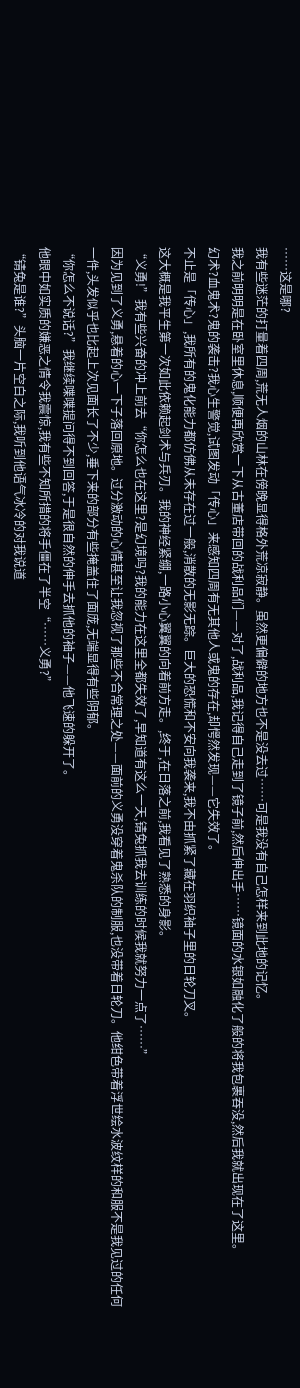……这是哪?
我有些迷茫的打量着四周,荒无人烟的山林在傍晚显得格外荒凉寂静。虽然更偏僻的地方也不是没去过……可是我没有自己怎样来到此地的记忆。
我之前明明是在卧室里休息,顺便再欣赏一下从古董店带回的战利品们——对了,战利品,我记得自己走到了镜子前,然后伸出手……镜面的水银如融化了般的将我包裹吞没,然后我就出现在了这里。
幻术?血鬼术?鬼的袭击?我心生警觉,试图发动「传心」来感知四周有无其他人或鬼的存在,却愕然发现——它失效了。
不止是「传心」,我所有的鬼化能力都仿佛从未存在过一般,消散的无影无踪。巨大的恐慌和不安向我袭来,我不由抓紧了藏在羽织袖子里的日轮刀叉。
这大概是我平生第一次如此依赖起剑术与兵刃。我的神经紧绷,一路小心翼翼的向着前方走。,终于,在日落之前,我看见了熟悉的身影。
“义勇!”我有些兴奋的冲上前去“你怎么也在这里?是幻境吗?我的能力在这里全都失效了,早知道有这么一天,锖兔抓我去训练的时候我就努力一点了……”
因为见到了义勇,悬着的心一下子落回原地。过分激动的心情甚至让我忽视了那些不合常理之处——面前的义勇没穿着鬼杀队的制服,也没带着日轮刀。他绀色带着浮世绘水波纹样的和服不是我见过的任何一件,头发似乎也比起上次见面长了不少,垂下来的部分有些掩盖住了面庞,无端显得有些阴郁。
“你怎么不说话?”我继续喋喋提问得不到回答,于是很自然的伸手去抓他的袖子——他飞速的躲开了。
他眼中如实质的嫌恶之情令我震惊,我有些不知所措的将手僵在了半空“……义勇?”
“锖兔是谁?”头脑一片空白之际,我听到他语气冰冷的对我说道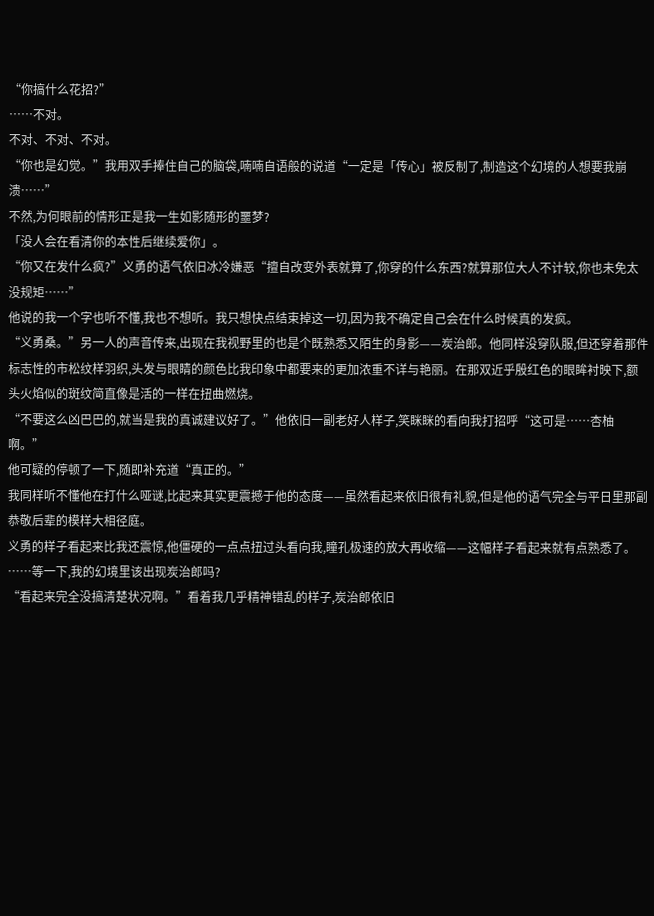“你搞什么花招?”
……不对。
不对、不对、不对。
“你也是幻觉。”我用双手捧住自己的脑袋,喃喃自语般的说道“一定是「传心」被反制了,制造这个幻境的人想要我崩溃……”
不然,为何眼前的情形正是我一生如影随形的噩梦?
「没人会在看清你的本性后继续爱你」。
“你又在发什么疯?”义勇的语气依旧冰冷嫌恶“擅自改变外表就算了,你穿的什么东西?就算那位大人不计较,你也未免太没规矩……”
他说的我一个字也听不懂,我也不想听。我只想快点结束掉这一切,因为我不确定自己会在什么时候真的发疯。
“义勇桑。”另一人的声音传来,出现在我视野里的也是个既熟悉又陌生的身影——炭治郎。他同样没穿队服,但还穿着那件标志性的市松纹样羽织,头发与眼睛的颜色比我印象中都要来的更加浓重不详与艳丽。在那双近乎殷红色的眼眸衬映下,额头火焰似的斑纹简直像是活的一样在扭曲燃烧。
“不要这么凶巴巴的,就当是我的真诚建议好了。”他依旧一副老好人样子,笑眯眯的看向我打招呼“这可是……杏柚啊。”
他可疑的停顿了一下,随即补充道“真正的。”
我同样听不懂他在打什么哑谜,比起来其实更震撼于他的态度——虽然看起来依旧很有礼貌,但是他的语气完全与平日里那副恭敬后辈的模样大相径庭。
义勇的样子看起来比我还震惊,他僵硬的一点点扭过头看向我,瞳孔极速的放大再收缩——这幅样子看起来就有点熟悉了。
……等一下,我的幻境里该出现炭治郎吗?
“看起来完全没搞清楚状况啊。”看着我几乎精神错乱的样子,炭治郎依旧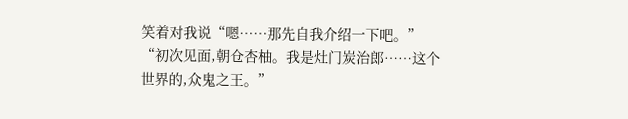笑着对我说“嗯……那先自我介绍一下吧。”
“初次见面,朝仓杏柚。我是灶门炭治郎……这个世界的,众鬼之王。”